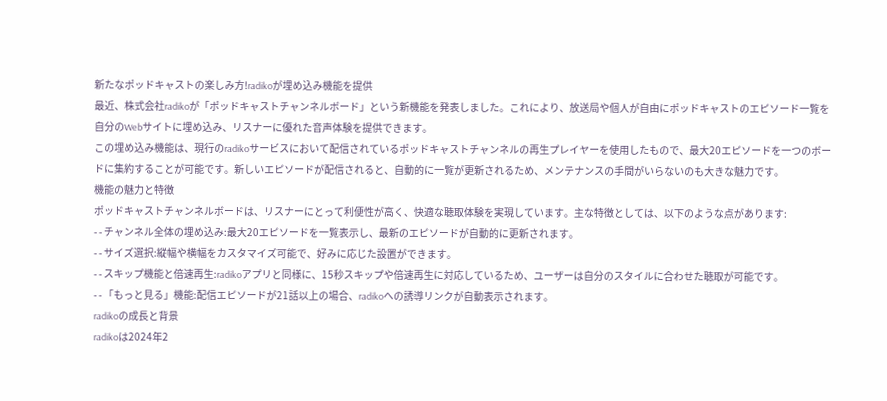新たなポッドキャストの楽しみ方!radikoが埋め込み機能を提供
最近、株式会社radikoが「ポッドキャストチャンネルボード」という新機能を発表しました。これにより、放送局や個人が自由にポッドキャストのエピソード一覧を自分のWebサイトに埋め込み、リスナーに優れた音声体験を提供できます。
この埋め込み機能は、現行のradikoサービスにおいて配信されているポッドキャストチャンネルの再生プレイヤーを使用したもので、最大20エピソードを一つのボードに集約することが可能です。新しいエピソードが配信されると、自動的に一覧が更新されるため、メンテナンスの手間がいらないのも大きな魅力です。
機能の魅力と特徴
ポッドキャストチャンネルボードは、リスナーにとって利便性が高く、快適な聴取体験を実現しています。主な特徴としては、以下のような点があります:
- - チャンネル全体の埋め込み:最大20エピソードを一覧表示し、最新のエピソードが自動的に更新されます。
- - サイズ選択:縦幅や横幅をカスタマイズ可能で、好みに応じた設置ができます。
- - スキップ機能と倍速再生:radikoアプリと同様に、15秒スキップや倍速再生に対応しているため、ユーザーは自分のスタイルに合わせた聴取が可能です。
- - 「もっと見る」機能:配信エピソードが21話以上の場合、radikoへの誘導リンクが自動表示されます。
radikoの成長と背景
radikoは2024年2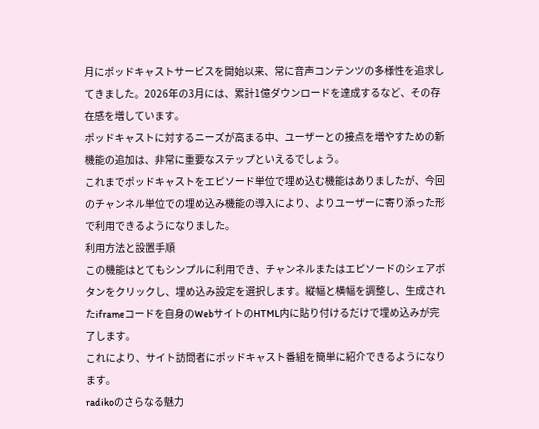月にポッドキャストサービスを開始以来、常に音声コンテンツの多様性を追求してきました。2026年の3月には、累計1億ダウンロードを達成するなど、その存在感を増しています。
ポッドキャストに対するニーズが高まる中、ユーザーとの接点を増やすための新機能の追加は、非常に重要なステップといえるでしょう。
これまでポッドキャストをエピソード単位で埋め込む機能はありましたが、今回のチャンネル単位での埋め込み機能の導入により、よりユーザーに寄り添った形で利用できるようになりました。
利用方法と設置手順
この機能はとてもシンプルに利用でき、チャンネルまたはエピソードのシェアボタンをクリックし、埋め込み設定を選択します。縦幅と横幅を調整し、生成されたiframeコードを自身のWebサイトのHTML内に貼り付けるだけで埋め込みが完了します。
これにより、サイト訪問者にポッドキャスト番組を簡単に紹介できるようになります。
radikoのさらなる魅力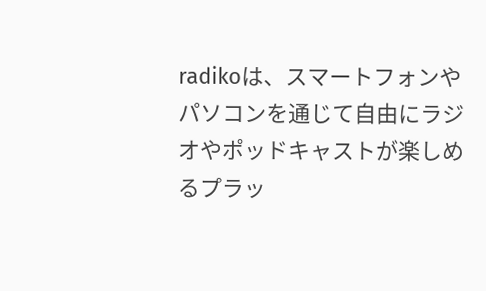radikoは、スマートフォンやパソコンを通じて自由にラジオやポッドキャストが楽しめるプラッ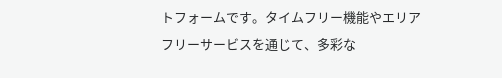トフォームです。タイムフリー機能やエリアフリーサービスを通じて、多彩な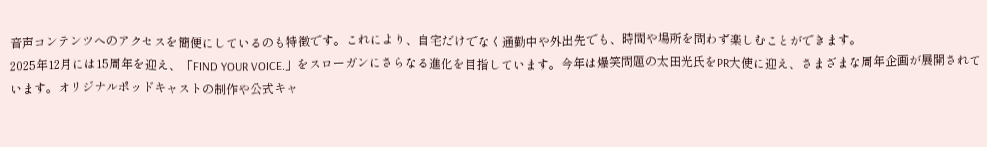音声コンテンツへのアクセスを簡便にしているのも特徴です。これにより、自宅だけでなく通勤中や外出先でも、時間や場所を問わず楽しむことができます。
2025年12月には15周年を迎え、「FIND YOUR VOICE.」をスローガンにさらなる進化を目指しています。今年は爆笑問題の太田光氏をPR大使に迎え、さまざまな周年企画が展開されています。オリジナルポッドキャストの制作や公式キャ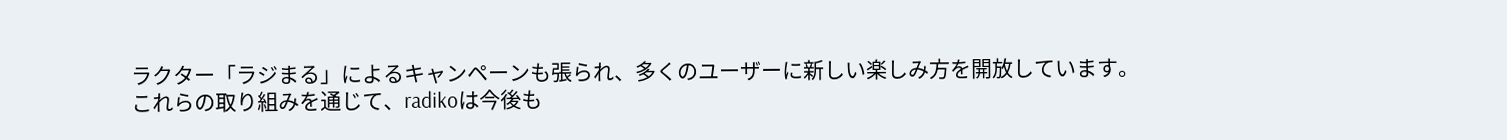ラクター「ラジまる」によるキャンペーンも張られ、多くのユーザーに新しい楽しみ方を開放しています。
これらの取り組みを通じて、radikoは今後も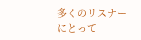多くのリスナーにとって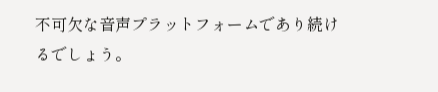不可欠な音声プラットフォームであり続けるでしょう。